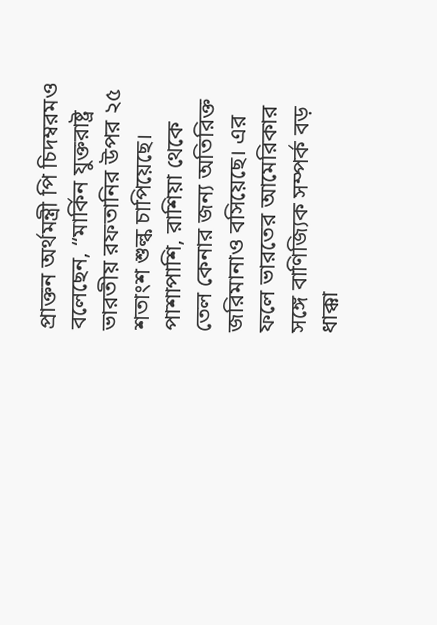প্রাক্তন অর্থমন্ত্রী পি চিদম্বরমও বলেছেন, “মার্কিন যুক্তরাষ্ট্র ভারতীয় রফতানির উপর ২৫ শতাংশ শুল্ক চাপিয়েছে। পাশাপাশি, রাশিয়া থেকে তেল কেনার জন্য অতিরিক্ত জরিমানাও বসিয়েছে। এর ফলে ভারতের আমেরিকার সঙ্গে বাণিজ্যিক সম্পর্ক বড় ধাক্কা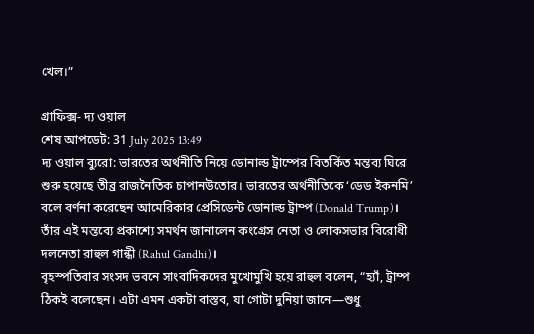খেল।”

গ্রাফিক্স- দ্য ওয়াল
শেষ আপডেট: 31 July 2025 13:49
দ্য ওয়াল ব্যুরো: ভারতের অর্থনীতি নিয়ে ডোনাল্ড ট্রাম্পের বিতর্কিত মন্তব্য ঘিরে শুরু হয়েছে তীব্র রাজনৈতিক চাপানউতোর। ভারতের অর্থনীতিকে ‘ডেড ইকনমি’ বলে বর্ণনা করেছেন আমেরিকার প্রেসিডেন্ট ডোনাল্ড ট্রাম্প (Donald Trump)। তাঁর এই মন্তব্যে প্রকাশ্যে সমর্থন জানালেন কংগ্রেস নেতা ও লোকসভার বিরোধী দলনেতা রাহুল গান্ধী (Rahul Gandhi)।
বৃহস্পতিবার সংসদ ভবনে সাংবাদিকদের মুখোমুখি হয়ে রাহুল বলেন, “হ্যাঁ, ট্রাম্প ঠিকই বলেছেন। এটা এমন একটা বাস্তব, যা গোটা দুনিয়া জানে—শুধু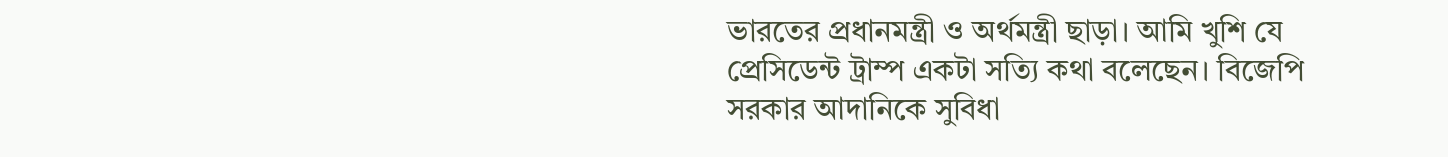ভারতের প্রধানমন্ত্রী ও অর্থমন্ত্রী ছাড়া। আমি খুশি যে প্রেসিডেন্ট ট্রাম্প একটা সত্যি কথা বলেছেন। বিজেপি সরকার আদানিকে সুবিধা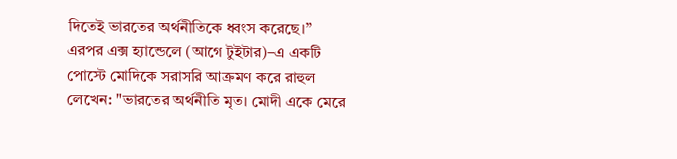দিতেই ভারতের অর্থনীতিকে ধ্বংস করেছে।”
এরপর এক্স হ্যান্ডেলে (আগে টুইটার)–এ একটি পোস্টে মোদিকে সরাসরি আক্রমণ করে রাহুল লেখেন: "ভারতের অর্থনীতি মৃত। মোদী একে মেরে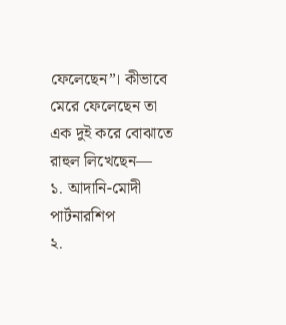ফেলেছেন”। কীভাবে মেরে ফেলেছেন তা এক দুই করে বোঝাতে রাহুল লিখেছেন—
১. আদানি-মোদী পার্টনারশিপ
২.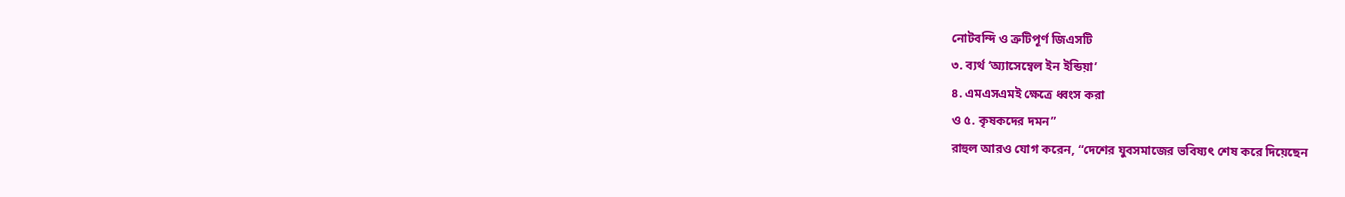নোটবন্দি ও ত্রুটিপূর্ণ জিএসটি
৩. ব্যর্থ ‘অ্যাসেম্বেল ইন ইন্ডিয়া’
৪. এমএসএমই ক্ষেত্রে ধ্বংস করা
ও ৫. কৃষকদের দমন”
রাহুল আরও যোগ করেন, “দেশের যুবসমাজের ভবিষ্যৎ শেষ করে দিয়েছেন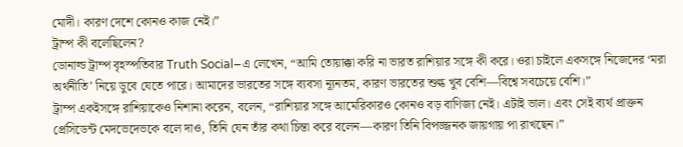মোদী। কারণ দেশে কোনও কাজ নেই।”
ট্রাম্প কী বলেছিলেন?
ডোনাল্ড ট্রাম্প বৃহস্পতিবার Truth Social–এ লেখেন, “আমি তোয়াক্কা করি না ভারত রাশিয়ার সঙ্গে কী করে। ওরা চাইলে একসঙ্গে নিজেদের ‘মরা অর্থনীতি’ নিয়ে ডুবে যেতে পারে। আমাদের ভারতের সঙ্গে ব্যবসা ন্যূনতম, কারণ ভারতের শুল্ক খুব বেশি—বিশ্বে সবচেয়ে বেশি।”
ট্রাম্প একইসঙ্গে রাশিয়াকেও নিশানা করেন, বলেন, “রাশিয়ার সঙ্গে আমেরিকারও কোনও বড় বাণিজ্য নেই। এটাই ভাল। এবং সেই ব্যর্থ প্রাক্তন প্রেসিডেন্ট মেদভেদেভকে বলে দাও, তিনি যেন তাঁর কথা চিন্তা করে বলেন—কারণ তিনি বিপজ্জনক জায়গায় পা রাখছেন।”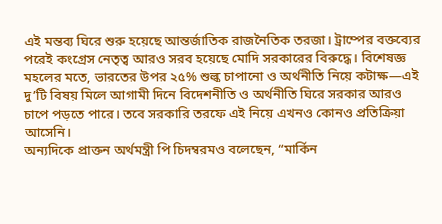এই মন্তব্য ঘিরে শুরু হয়েছে আন্তর্জাতিক রাজনৈতিক তরজা। ট্রাম্পের বক্তব্যের পরেই কংগ্রেস নেতৃত্ব আরও সরব হয়েছে মোদি সরকারের বিরুদ্ধে। বিশেষজ্ঞ মহলের মতে, ভারতের উপর ২৫% শুল্ক চাপানো ও অর্থনীতি নিয়ে কটাক্ষ—এই দু’টি বিষয় মিলে আগামী দিনে বিদেশনীতি ও অর্থনীতি ঘিরে সরকার আরও চাপে পড়তে পারে। তবে সরকারি তরফে এই নিয়ে এখনও কোনও প্রতিক্রিয়া আসেনি।
অন্যদিকে প্রাক্তন অর্থমন্ত্রী পি চিদম্বরমও বলেছেন, “মার্কিন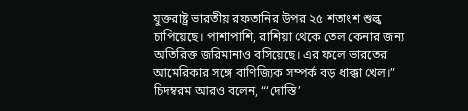যুক্তরাষ্ট্র ভারতীয় রফতানির উপর ২৫ শতাংশ শুল্ক চাপিয়েছে। পাশাপাশি, রাশিয়া থেকে তেল কেনার জন্য অতিরিক্ত জরিমানাও বসিয়েছে। এর ফলে ভারতের আমেরিকার সঙ্গে বাণিজ্যিক সম্পর্ক বড় ধাক্কা খেল।”
চিদম্বরম আরও বলেন, “‘দোস্তি’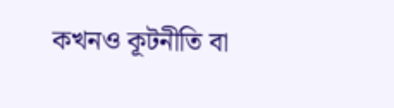কখনও কূটনীতি বা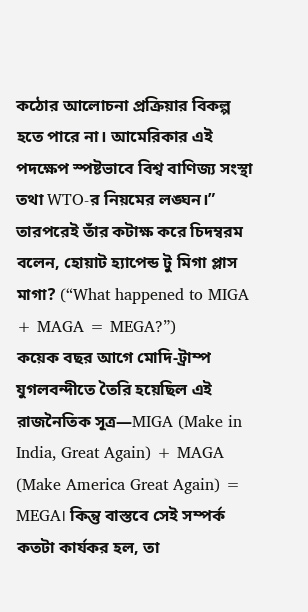কঠোর আলোচনা প্রক্রিয়ার বিকল্প হতে পারে না। আমেরিকার এই পদক্ষেপ স্পষ্টভাবে বিশ্ব বাণিজ্য সংস্থা তথা WTO-র নিয়মের লঙ্ঘন।” তারপরেই তাঁর কটাক্ষ করে চিদম্বরম বলেন, হোয়াট হ্যাপেন্ড টু মিগা প্লাস মাগা? (“What happened to MIGA + MAGA = MEGA?”)
কয়েক বছর আগে মোদি-ট্রাম্প যুগলবন্দীতে তৈরি হয়েছিল এই রাজনৈতিক সূত্র—MIGA (Make in India, Great Again) + MAGA (Make America Great Again) = MEGA। কিন্তু বাস্তবে সেই সম্পর্ক কতটা কার্যকর হল, তা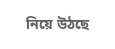নিয়ে উঠছে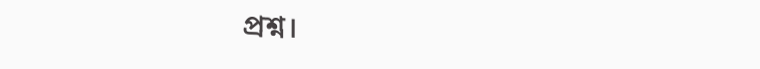প্রশ্ন।